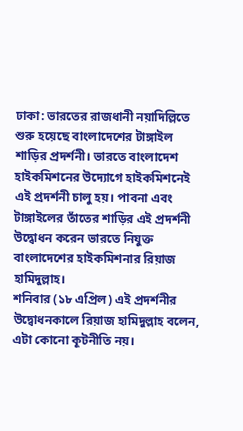ঢাকা: ভারতের রাজধানী নয়াদিল্লিতে শুরু হয়েছে বাংলাদেশের টাঙ্গাইল শাড়ির প্রদর্শনী। ভারতে বাংলাদেশ হাইকমিশনের উদ্যোগে হাইকমিশনেই এই প্রদর্শনী চালু হয়। পাবনা এবং টাঙ্গাইলের তাঁতের শাড়ির এই প্রদর্শনী উদ্বোধন করেন ভারতে নিযুক্ত বাংলাদেশের হাইকমিশনার রিয়াজ হামিদুল্লাহ।
শনিবার (১৮ এপ্রিল) এই প্রদর্শনীর উদ্বোধনকালে রিয়াজ হামিদুল্লাহ বলেন, এটা কোনো কূটনীতি নয়।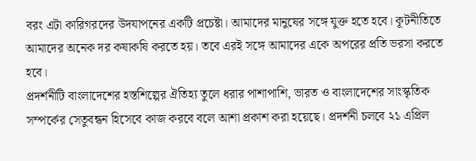বরং এটা কারিগরদের উদযাপনের একটি প্রচেষ্টা। আমাদের মানুষের সঙ্গে যুক্ত হতে হবে। কূটনীতিতে আমাদের অনেক দর কষাকষি করতে হয়। তবে এরই সঙ্গে আমাদের একে অপরের প্রতি ভরসা করতে হবে।
প্রদর্শনীটি বাংলাদেশের হস্তশিল্পের ঐতিহ্য তুলে ধরার পাশাপাশি, ভারত ও বাংলাদেশের সাংস্কৃতিক সম্পর্কের সেতুবন্ধন হিসেবে কাজ করবে বলে আশা প্রকাশ করা হয়েছে। প্রদর্শনী চলবে ২১ এপ্রিল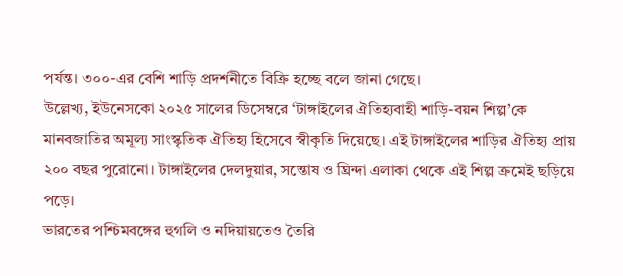পর্যন্ত। ৩০০-এর বেশি শাড়ি প্রদর্শনীতে বিক্রি হচ্ছে বলে জানা গেছে।
উল্লেখ্য, ইউনেসকো ২০২৫ সালের ডিসেম্বরে ‘টাঙ্গাইলের ঐতিহ্যবাহী শাড়ি-বয়ন শিল্প’কে মানবজাতির অমূল্য সাংস্কৃতিক ঐতিহ্য হিসেবে স্বীকৃতি দিয়েছে। এই টাঙ্গাইলের শাড়ির ঐতিহ্য প্রায় ২০০ বছর পুরোনো। টাঙ্গাইলের দেলদুয়ার, সন্তোষ ও ঘ্রিন্দা এলাকা থেকে এই শিল্প ক্রমেই ছড়িয়ে পড়ে।
ভারতের পশ্চিমবঙ্গের হুগলি ও নদিয়ায়তেও তৈরি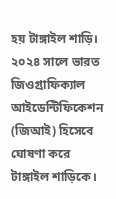হয় টাঙ্গাইল শাড়ি। ২০২৪ সালে ভারত জিওগ্রাফিক্যাল আইডেন্টিফিকেশন (জিআই) হিসেবে ঘোষণা করে টাঙ্গাইল শাড়িকে।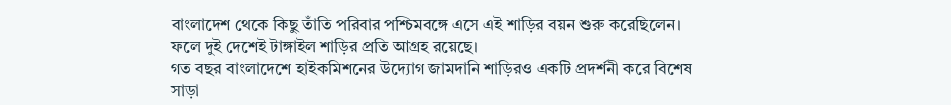বাংলাদেশ থেকে কিছু তাঁতি পরিবার পশ্চিমবঙ্গে এসে এই শাড়ির বয়ন শুরু করেছিলেন। ফলে দুই দেশেই টাঙ্গাইল শাড়ির প্রতি আগ্রহ রয়েছে।
গত বছর বাংলাদেশে হাইকমিশনের উদ্যোগ জামদানি শাড়িরও একটি প্রদর্শনী করে বিশেষ সাড়া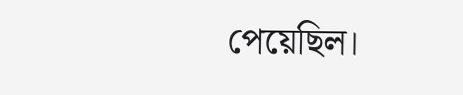পেয়েছিল।